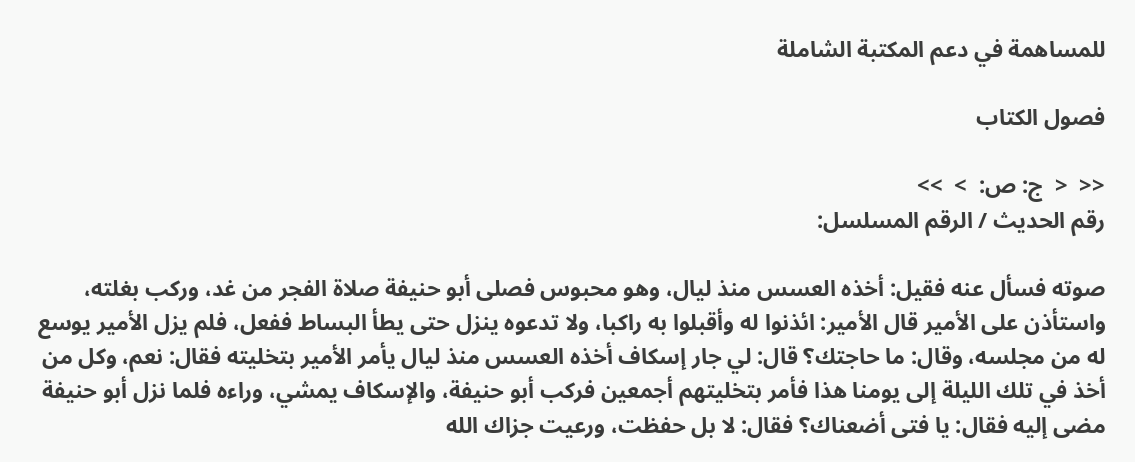للمساهمة في دعم المكتبة الشاملة

فصول الكتاب

<<  <  ج: ص:  >  >>
رقم الحديث / الرقم المسلسل:

صوته فسأل عنه فقيل: أخذه العسس منذ ليال، وهو محبوس فصلى أبو حنيفة صلاة الفجر من غد، وركب بغلته، واستأذن على الأمير قال الأمير: ائذنوا له وأقبلوا به راكبا، ولا تدعوه ينزل حتى يطأ البساط ففعل، فلم يزل الأمير يوسع له من مجلسه، وقال: ما حاجتك؟ قال: لي جار إسكاف أخذه العسس منذ ليال يأمر الأمير بتخليته فقال: نعم، وكل من أخذ في تلك الليلة إلى يومنا هذا فأمر بتخليتهم أجمعين فركب أبو حنيفة، والإسكاف يمشي، وراءه فلما نزل أبو حنيفة مضى إليه فقال: يا فتى أضعناك؟ فقال: لا بل حفظت، ورعيت جزاك الله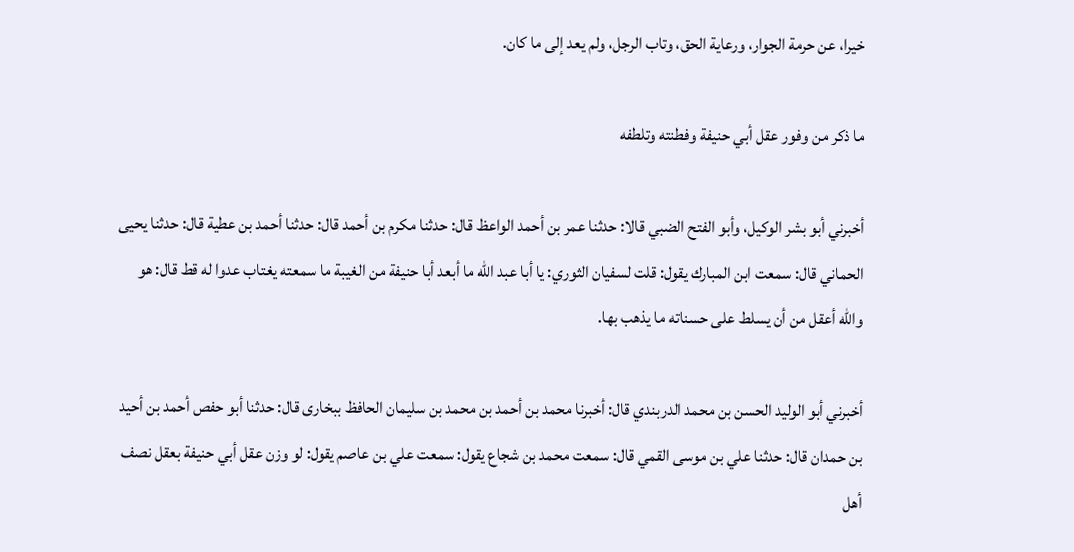خيرا، عن حرمة الجوار، ورعاية الحق، وتاب الرجل، ولم يعد إلى ما كان.

ما ذكر من وفور عقل أبي حنيفة وفطنته وتلطفه

أخبرني أبو بشر الوكيل، وأبو الفتح الضبي قالا: حدثنا عمر بن أحمد الواعظ قال: حدثنا مكرم بن أحمد قال: حدثنا أحمد بن عطية قال: حدثنا يحيى الحماني قال: سمعت ابن المبارك يقول: قلت لسفيان الثوري: يا أبا عبد الله ما أبعد أبا حنيفة من الغيبة ما سمعته يغتاب عدوا له قط قال: هو والله أعقل من أن يسلط على حسناته ما يذهب بها.

أخبرني أبو الوليد الحسن بن محمد الدربندي قال: أخبرنا محمد بن أحمد بن محمد بن سليمان الحافظ ببخارى قال: حدثنا أبو حفص أحمد بن أحيد بن حمدان قال: حدثنا علي بن موسى القمي قال: سمعت محمد بن شجاع يقول: سمعت علي بن عاصم يقول: لو وزن عقل أبي حنيفة بعقل نصف أهل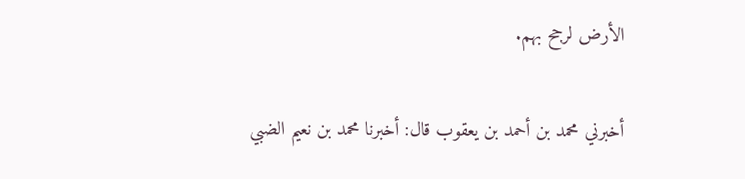الأرض لرجح بهم.

أخبرني محمد بن أحمد بن يعقوب قال: أخبرنا محمد بن نعيم الضبي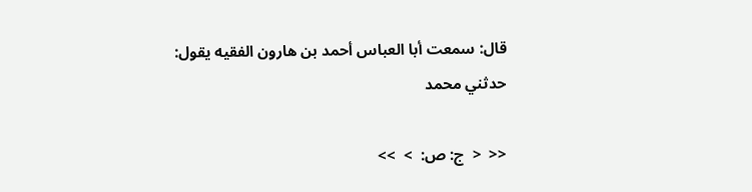قال: سمعت أبا العباس أحمد بن هارون الفقيه يقول: حدثني محمد

<<  <  ج: ص:  >  >>